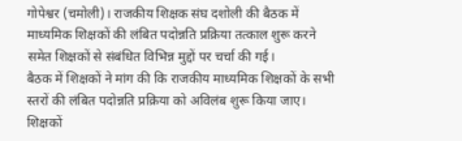गोपेश्वर (चमोली)। राजकीय शिक्षक संघ दशोली की बैठक में माध्यमिक शिक्षकों की लंबित पदोन्नति प्रक्रिया तत्काल शुरू करने समेत शिक्षकों से संबंधित विभिन्न मुद्दों पर चर्चा की गई।
बैठक में शिक्षकों ने मांग की कि राजकीय माध्यमिक शिक्षकों के सभी स्तरों की लंबित पदोन्नति प्रक्रिया को अविलंब शुरू किया जाए। शिक्षकों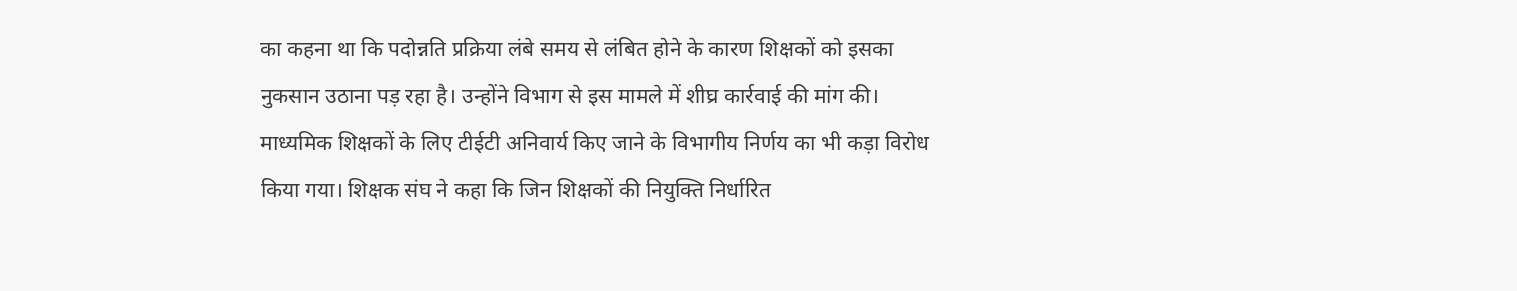का कहना था कि पदोन्नति प्रक्रिया लंबे समय से लंबित होने के कारण शिक्षकों को इसका नुकसान उठाना पड़ रहा है। उन्होंने विभाग से इस मामले में शीघ्र कार्रवाई की मांग की। माध्यमिक शिक्षकों के लिए टीईटी अनिवार्य किए जाने के विभागीय निर्णय का भी कड़ा विरोध किया गया। शिक्षक संघ ने कहा कि जिन शिक्षकों की नियुक्ति निर्धारित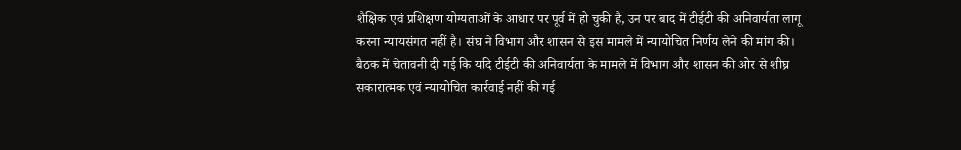शैक्षिक एवं प्रशिक्षण योग्यताओं के आधार पर पूर्व में हो चुकी है, उन पर बाद में टीईटी की अनिवार्यता लागू करना न्यायसंगत नहीं है। संघ ने विभाग और शासन से इस मामले में न्यायोचित निर्णय लेने की मांग की।
बैठक में चेतावनी दी गई कि यदि टीईटी की अनिवार्यता के मामले में विभाग और शासन की ओर से शीघ्र सकारात्मक एवं न्यायोचित कार्रवाई नहीं की गई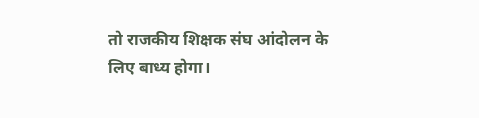तो राजकीय शिक्षक संघ आंदोलन के लिए बाध्य होगा।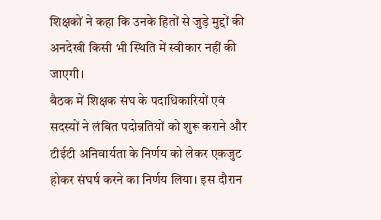शिक्षकों ने कहा कि उनके हितों से जुड़े मुद्दों की अनदेखी किसी भी स्थिति में स्वीकार नहीं की जाएगी।
बैठक में शिक्षक संघ के पदाधिकारियों एवं सदस्यों ने लंबित पदोन्नतियों को शुरू कराने और टीईटी अनिवार्यता के निर्णय को लेकर एकजुट होकर संघर्ष करने का निर्णय लिया। इस दौरान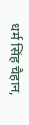धर्म सिंह चैहान,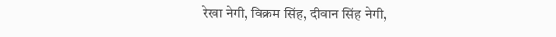रेखा नेगी, विक्रम सिंह, दीवान सिंह नेगी,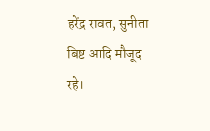हरेंद्र रावत, सुनीता बिष्ट आदि मौजूद रहे।